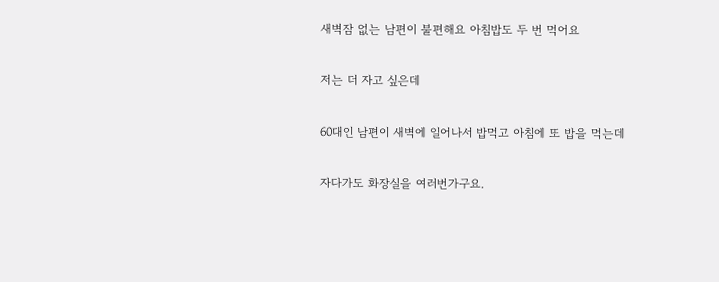새벽잠 없는 남편이 불편해요 아침밥도 두 번 먹어요

저는 더 자고 싶은데

60대인 남편이 새벽에 일어나서 밥먹고 아침에 또 밥을 먹는데

자다가도 화장실을 여러번가구요.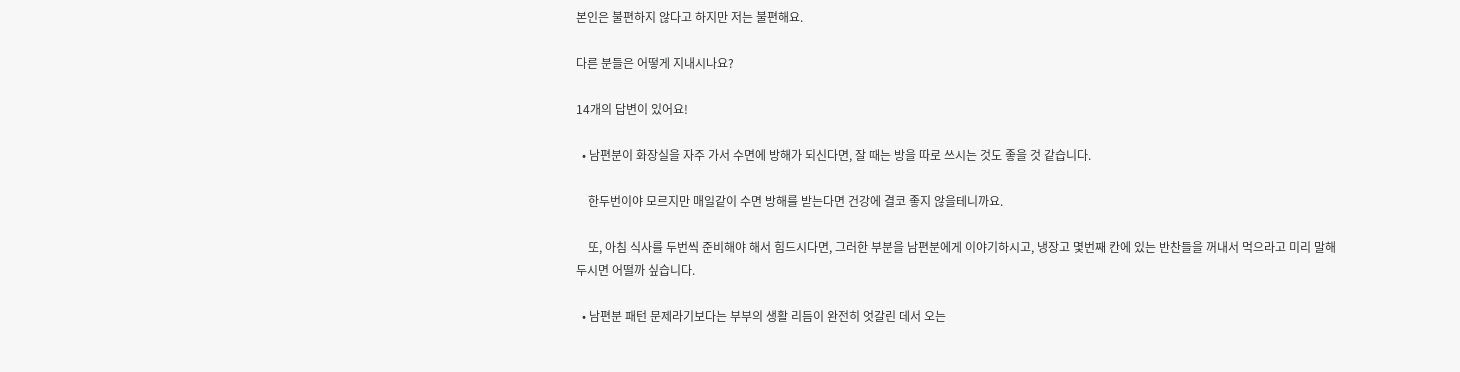본인은 불편하지 않다고 하지만 저는 불편해요.

다른 분들은 어떻게 지내시나요?

14개의 답변이 있어요!

  • 남편분이 화장실을 자주 가서 수면에 방해가 되신다면, 잘 때는 방을 따로 쓰시는 것도 좋을 것 같습니다.

    한두번이야 모르지만 매일같이 수면 방해를 받는다면 건강에 결코 좋지 않을테니까요.

    또, 아침 식사를 두번씩 준비해야 해서 힘드시다면, 그러한 부분을 남편분에게 이야기하시고, 냉장고 몇번째 칸에 있는 반찬들을 꺼내서 먹으라고 미리 말해두시면 어떨까 싶습니다.

  • 남편분 패턴 문제라기보다는 부부의 생활 리듬이 완전히 엇갈린 데서 오는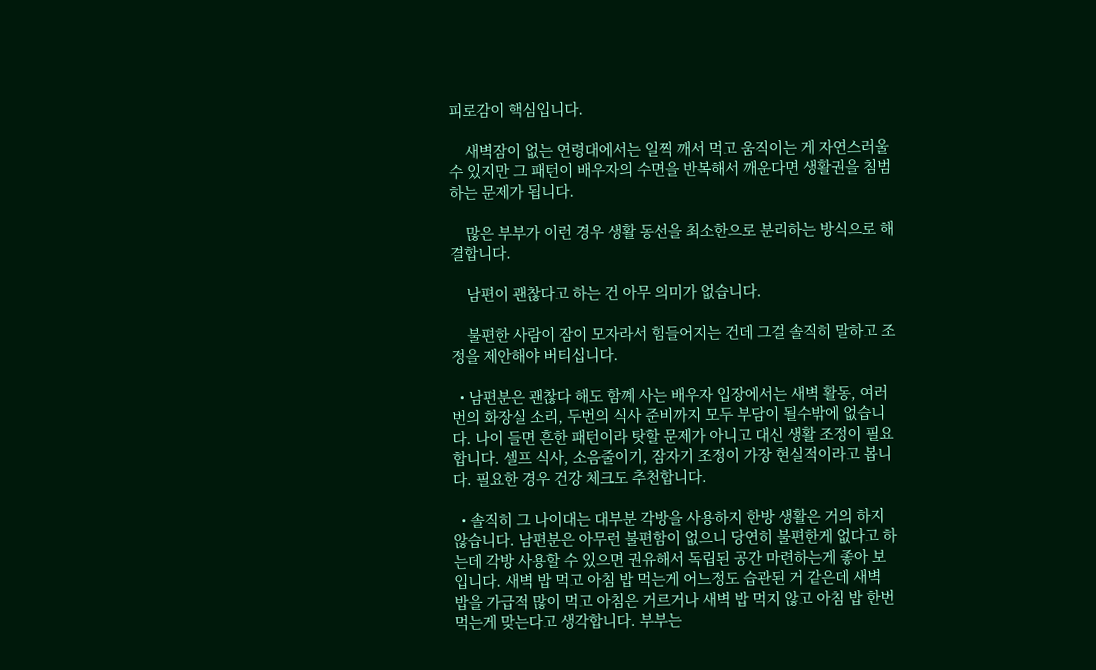피로감이 핵심입니다.

    새벽잠이 없는 연령대에서는 일찍 깨서 먹고 움직이는 게 자연스러울 수 있지만 그 패턴이 배우자의 수면을 반복해서 깨운다면 생활권을 침범하는 문제가 됩니다.

    많은 부부가 이런 경우 생활 동선을 최소한으로 분리하는 방식으로 해결합니다.

    남편이 괜찮다고 하는 건 아무 의미가 없습니다.

    불편한 사람이 잠이 모자라서 힘들어지는 건데 그걸 솔직히 말하고 조정을 제안해야 버티십니다.

  • 남편분은 괜찮다 해도 함꼐 사는 배우자 입장에서는 새벽 활동, 여러 번의 화장실 소리, 두번의 식사 준비까지 모두 부담이 될수밖에 없습니다. 나이 들면 흔한 패턴이라 탓할 문제가 아니고 대신 생활 조정이 필요합니다. 셀프 식사, 소음줄이기, 잠자기 조정이 가장 현실적이라고 봅니다. 필요한 경우 건강 체크도 추천합니다.

  • 솔직히 그 나이대는 대부분 각방을 사용하지 한방 생활은 거의 하지 않습니다. 남편분은 아무런 불편함이 없으니 당연히 불편한게 없다고 하는데 각방 사용할 수 있으면 권유해서 독립된 공간 마련하는게 좋아 보입니다. 새벽 밥 먹고 아침 밥 먹는게 어느정도 습관된 거 같은데 새벽 밥을 가급적 많이 먹고 아침은 거르거나 새벽 밥 먹지 않고 아침 밥 한번 먹는게 맞는다고 생각합니다. 부부는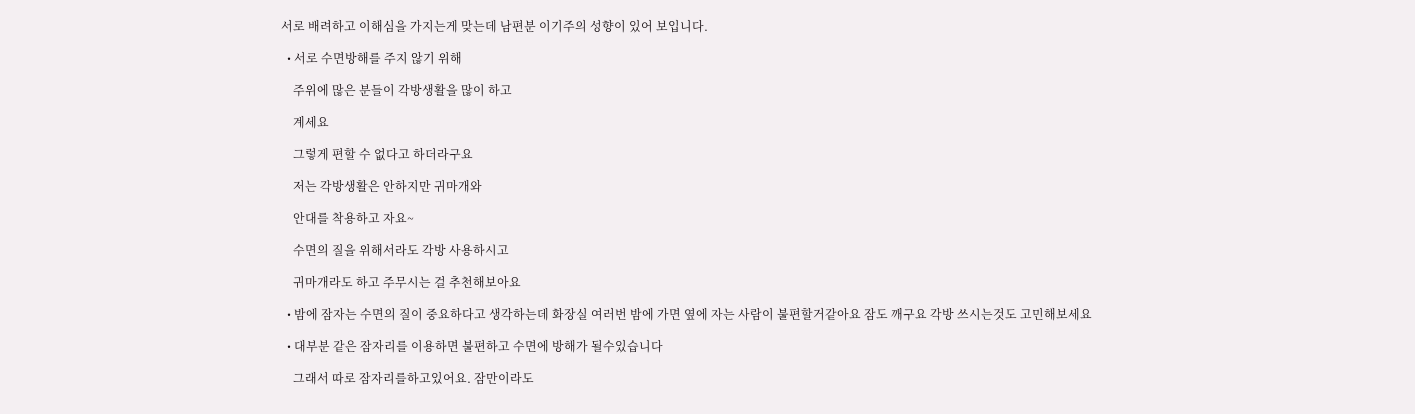서로 배려하고 이해심을 가지는게 맞는데 남편분 이기주의 성향이 있어 보입니다.

  • 서로 수면방해를 주지 않기 위해

    주위에 많은 분들이 각방생활을 많이 하고

    계세요

    그렇게 편할 수 없다고 하더라구요

    저는 각방생활은 안하지만 귀마개와

    안대를 착용하고 자요~

    수면의 질을 위해서라도 각방 사용하시고

    귀마개라도 하고 주무시는 걸 추천해보아요

  • 밤에 잠자는 수면의 질이 중요하다고 생각하는데 화장실 여러번 밤에 가면 옆에 자는 사람이 불편할거같아요 잠도 깨구요 각방 쓰시는것도 고민해보세요

  • 대부분 같은 잠자리를 이용하면 불편하고 수면에 방해가 될수있습니다

    그래서 따로 잠자리를하고있어요. 잠만이라도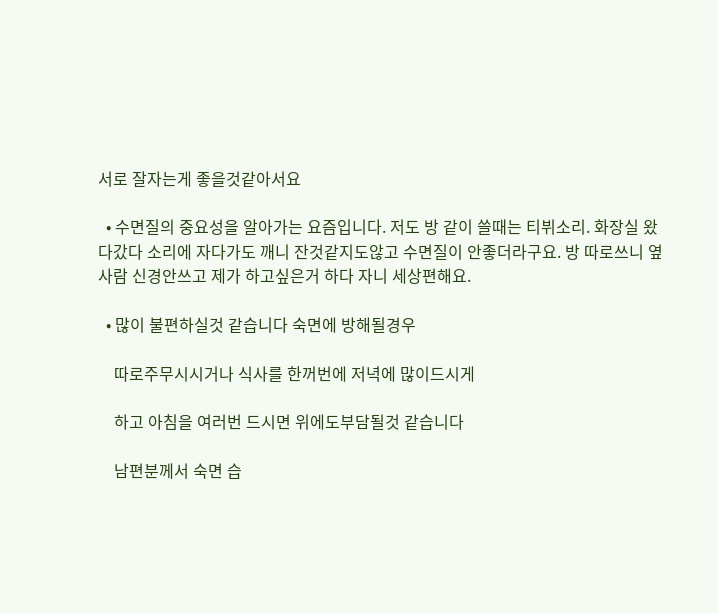서로 잘자는게 좋을것같아서요

  • 수면질의 중요성을 알아가는 요즘입니다. 저도 방 같이 쓸때는 티뷔소리. 화장실 왔다갔다 소리에 자다가도 깨니 잔것같지도않고 수면질이 안좋더라구요. 방 따로쓰니 옆사람 신경안쓰고 제가 하고싶은거 하다 자니 세상편해요.

  • 많이 불편하실것 같습니다 숙면에 방해될경우

    따로주무시시거나 식사를 한꺼번에 저녁에 많이드시게

    하고 아침을 여러번 드시면 위에도부담될것 같습니다

    남편분께서 숙면 습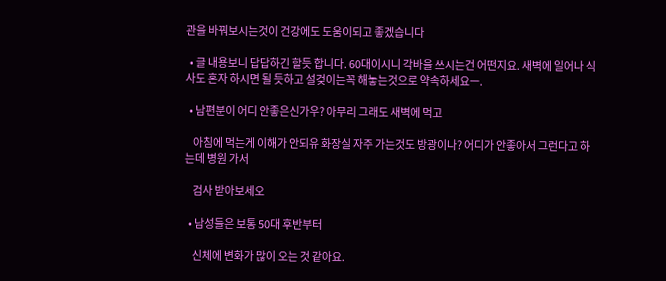관을 바꿔보시는것이 건강에도 도움이되고 좋겠습니다

  • 글 내용보니 답답하긴 할듯 합니다. 60대이시니 각바을 쓰시는건 어떤지요. 새벽에 일어나 식사도 혼자 하시면 될 듯하고 설겆이는꼭 해놓는것으로 약속하세요ㅡ.

  • 남편분이 어디 안좋은신가우? 아무리 그래도 새벽에 먹고

    아침에 먹는게 이해가 안되유 화장실 자주 가는것도 방광이나? 어디가 안좋아서 그런다고 하는데 병원 가서

    검사 받아보세오

  • 남성들은 보통 50대 후반부터

    신체에 변화가 많이 오는 것 같아요.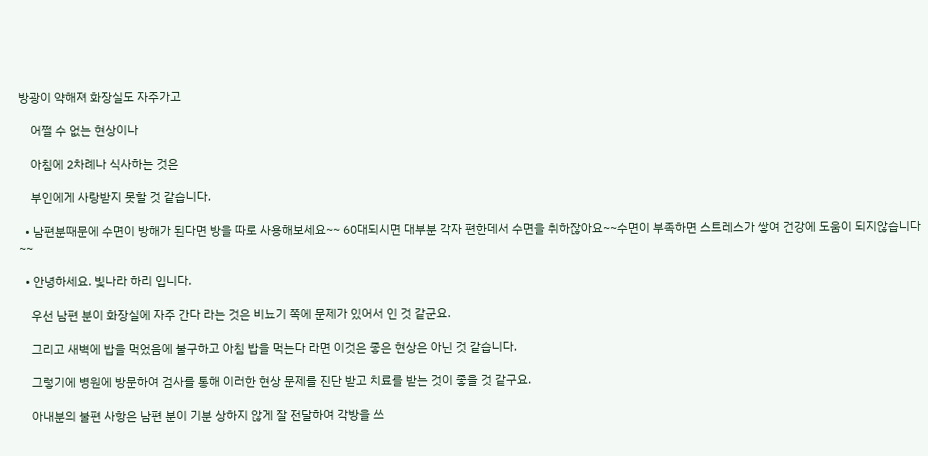방광이 약해져 화장실도 자주가고

    어쩔 수 없는 현상이나

    아침에 2차례나 식사하는 것은

    부인에게 사랑받지 못할 것 같습니다.

  • 남편분때문에 수면이 방해가 된다면 방을 따로 사용해보세요~~ 60대되시면 대부분 각자 편한데서 수면을 취하잖아요~~수면이 부족하면 스트레스가 쌓여 건강에 도움이 되지않습니다~~

  • 안녕하세요. 빛나라 하리 입니다.

    우선 남편 분이 화장실에 자주 간다 라는 것은 비뇨기 쪽에 문제가 있어서 인 것 같군요.

    그리고 새벽에 밥을 먹었음에 불구하고 아침 밥을 먹는다 라면 이것은 좋은 현상은 아닌 것 같습니다.

    그렇기에 병원에 방문하여 검사를 통해 이러한 현상 문제를 진단 받고 치료를 받는 것이 좋을 것 같구요.

    아내분의 불편 사항은 남편 분이 기분 상하지 않게 잘 전달하여 각방을 쓰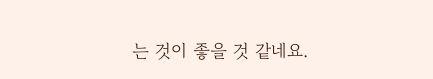는 것이 좋을 것 같네요.